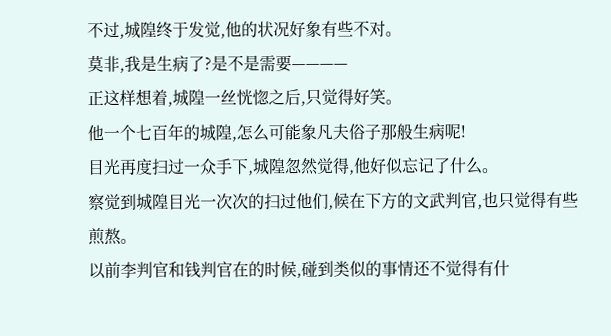不过,城隍终于发觉,他的状况好象有些不对。
莫非,我是生病了?是不是需要————
正这样想着,城隍一丝恍惚之后,只觉得好笑。
他一个七百年的城隍,怎么可能象凡夫俗子那般生病呢!
目光再度扫过一众手下,城隍忽然觉得,他好似忘记了什么。
察觉到城隍目光一次次的扫过他们,候在下方的文武判官,也只觉得有些煎熬。
以前李判官和钱判官在的时候,碰到类似的事情还不觉得有什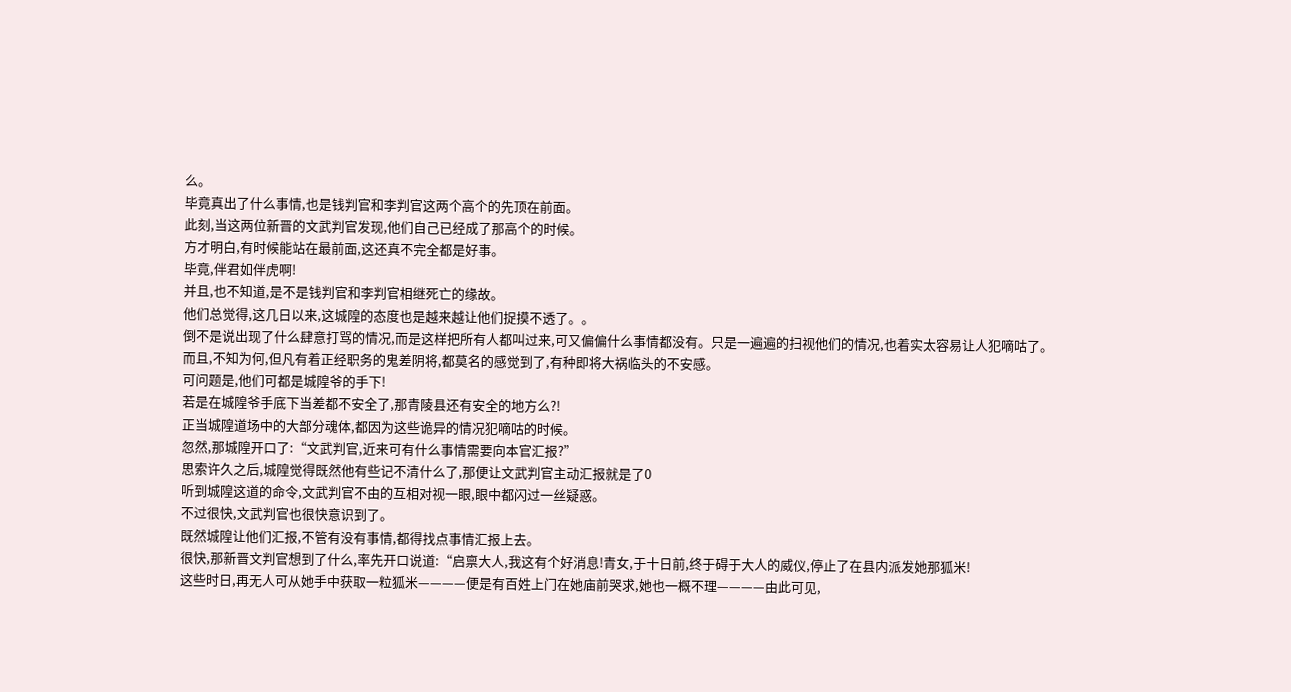么。
毕竟真出了什么事情,也是钱判官和李判官这两个高个的先顶在前面。
此刻,当这两位新晋的文武判官发现,他们自己已经成了那高个的时候。
方才明白,有时候能站在最前面,这还真不完全都是好事。
毕竟,伴君如伴虎啊!
并且,也不知道,是不是钱判官和李判官相继死亡的缘故。
他们总觉得,这几日以来,这城隍的态度也是越来越让他们捉摸不透了。。
倒不是说出现了什么肆意打骂的情况,而是这样把所有人都叫过来,可又偏偏什么事情都没有。只是一遍遍的扫视他们的情况,也着实太容易让人犯嘀咕了。
而且,不知为何,但凡有着正经职务的鬼差阴将,都莫名的感觉到了,有种即将大祸临头的不安感。
可问题是,他们可都是城隍爷的手下!
若是在城隍爷手底下当差都不安全了,那青陵县还有安全的地方么?!
正当城隍道场中的大部分魂体,都因为这些诡异的情况犯嘀咕的时候。
忽然,那城隍开口了:“文武判官,近来可有什么事情需要向本官汇报?”
思索许久之后,城隍觉得既然他有些记不清什么了,那便让文武判官主动汇报就是了0
听到城隍这道的命令,文武判官不由的互相对视一眼,眼中都闪过一丝疑惑。
不过很快,文武判官也很快意识到了。
既然城隍让他们汇报,不管有没有事情,都得找点事情汇报上去。
很快,那新晋文判官想到了什么,率先开口说道:“启禀大人,我这有个好消息!青女,于十日前,终于碍于大人的威仪,停止了在县内派发她那狐米!
这些时日,再无人可从她手中获取一粒狐米————便是有百姓上门在她庙前哭求,她也一概不理————由此可见,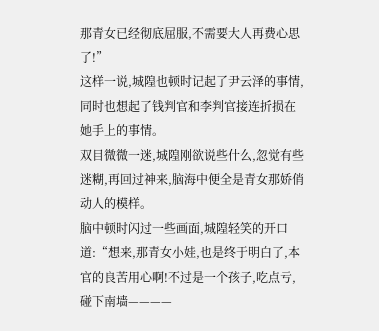那青女已经彻底屈服,不需要大人再费心思了!”
这样一说,城隍也顿时记起了尹云泽的事情,同时也想起了钱判官和李判官接连折损在她手上的事情。
双目微微一迷,城隍刚欲说些什么,忽觉有些迷糊,再回过神来,脑海中便全是青女那娇俏动人的模样。
脑中顿时闪过一些画面,城隍轻笑的开口道:“想来,那青女小娃,也是终于明白了,本官的良苦用心啊!不过是一个孩子,吃点亏,碰下南墙————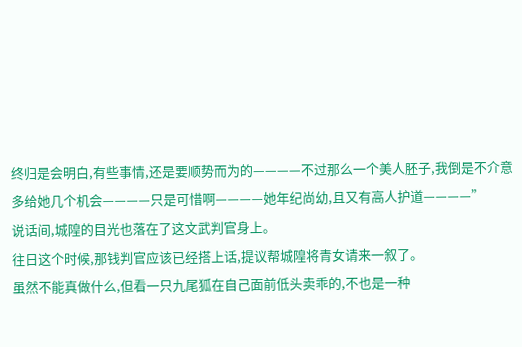终归是会明白,有些事情,还是要顺势而为的————不过那么一个美人胚子,我倒是不介意多给她几个机会————只是可惜啊————她年纪尚幼,且又有高人护道————”
说话间,城隍的目光也落在了这文武判官身上。
往日这个时候,那钱判官应该已经搭上话,提议帮城隍将青女请来一叙了。
虽然不能真做什么,但看一只九尾狐在自己面前低头卖乖的,不也是一种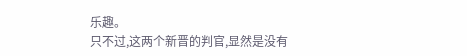乐趣。
只不过,这两个新晋的判官,显然是没有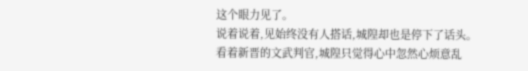这个眼力见了。
说着说着,见始终没有人搭话,城隍却也是停下了话头。
看着新晋的文武判官,城隍只觉得心中忽然心烦意乱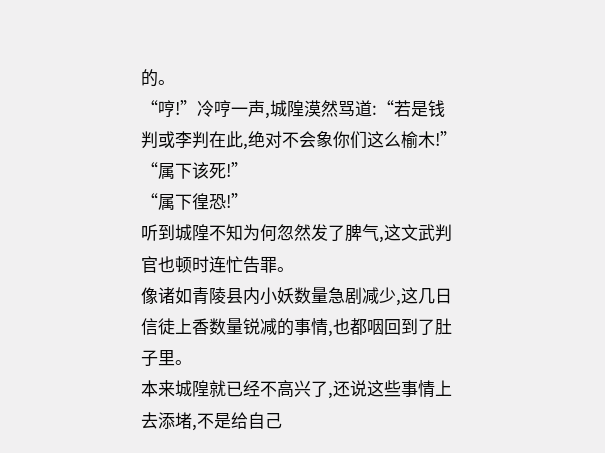的。
“哼!”冷哼一声,城隍漠然骂道:“若是钱判或李判在此,绝对不会象你们这么榆木!”
“属下该死!”
“属下徨恐!”
听到城隍不知为何忽然发了脾气,这文武判官也顿时连忙告罪。
像诸如青陵县内小妖数量急剧减少,这几日信徒上香数量锐减的事情,也都咽回到了肚子里。
本来城隍就已经不高兴了,还说这些事情上去添堵,不是给自己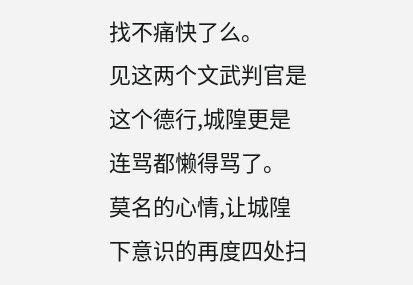找不痛快了么。
见这两个文武判官是这个德行,城隍更是连骂都懒得骂了。
莫名的心情,让城隍下意识的再度四处扫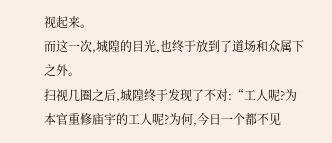视起来。
而这一次,城隍的目光,也终于放到了道场和众属下之外。
扫视几圈之后,城隍终于发现了不对:“工人呢?为本官重修庙宇的工人呢?为何,今日一个都不见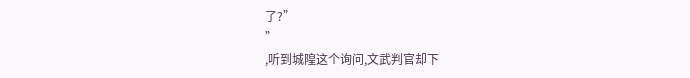了?”
”
,听到城隍这个询问,文武判官却下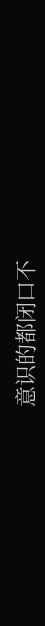意识的都闭口不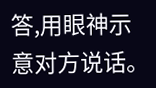答,用眼神示意对方说话。